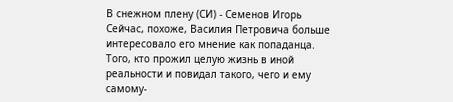В снежном плену (СИ) - Семенов Игорь
Сейчас, похоже, Василия Петровича больше интересовало его мнение как попаданца. Того, кто прожил целую жизнь в иной реальности и повидал такого, чего и ему самому-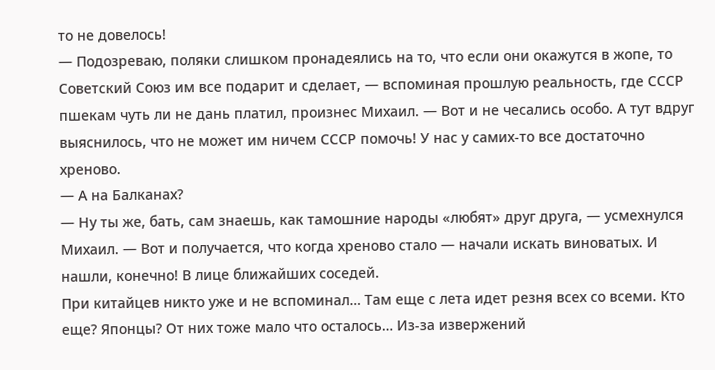то не довелось!
— Подозреваю, поляки слишком пронадеялись на то, что если они окажутся в жопе, то Советский Союз им все подарит и сделает, — вспоминая прошлую реальность, где СССР пшекам чуть ли не дань платил, произнес Михаил. — Вот и не чесались особо. А тут вдруг выяснилось, что не может им ничем СССР помочь! У нас у самих-то все достаточно хреново.
— А на Балканах?
— Ну ты же, бать, сам знаешь, как тамошние народы «любят» друг друга, — усмехнулся Михаил. — Вот и получается, что когда хреново стало — начали искать виноватых. И нашли, конечно! В лице ближайших соседей.
При китайцев никто уже и не вспоминал… Там еще с лета идет резня всех со всеми. Кто еще? Японцы? От них тоже мало что осталось… Из-за извержений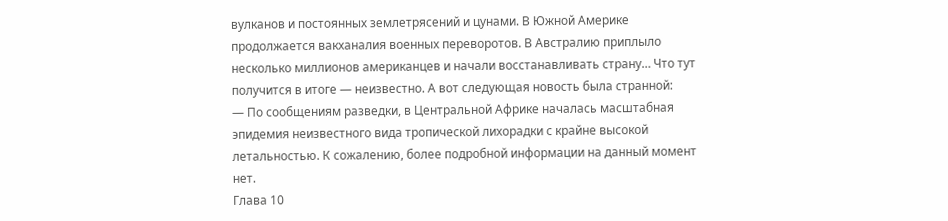вулканов и постоянных землетрясений и цунами. В Южной Америке продолжается вакханалия военных переворотов. В Австралию приплыло несколько миллионов американцев и начали восстанавливать страну… Что тут получится в итоге — неизвестно. А вот следующая новость была странной:
— По сообщениям разведки, в Центральной Африке началась масштабная эпидемия неизвестного вида тропической лихорадки с крайне высокой летальностью. К сожалению, более подробной информации на данный момент нет.
Глава 10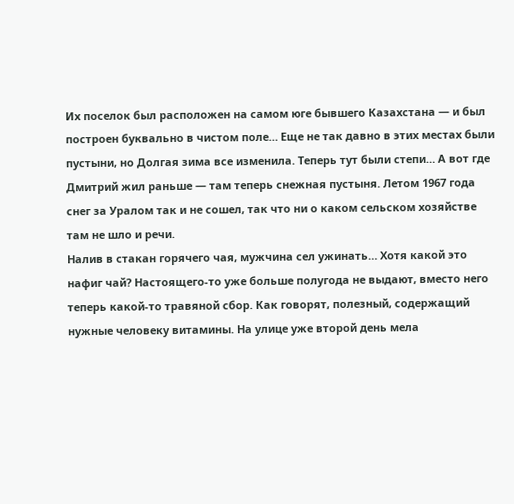Их поселок был расположен на самом юге бывшего Казахстана — и был построен буквально в чистом поле… Еще не так давно в этих местах были пустыни, но Долгая зима все изменила. Теперь тут были степи… А вот где Дмитрий жил раньше — там теперь снежная пустыня. Летом 1967 года снег за Уралом так и не сошел, так что ни о каком сельском хозяйстве там не шло и речи.
Налив в стакан горячего чая, мужчина сел ужинать… Хотя какой это нафиг чай? Настоящего-то уже больше полугода не выдают, вместо него теперь какой-то травяной сбор. Как говорят, полезный, содержащий нужные человеку витамины. На улице уже второй день мела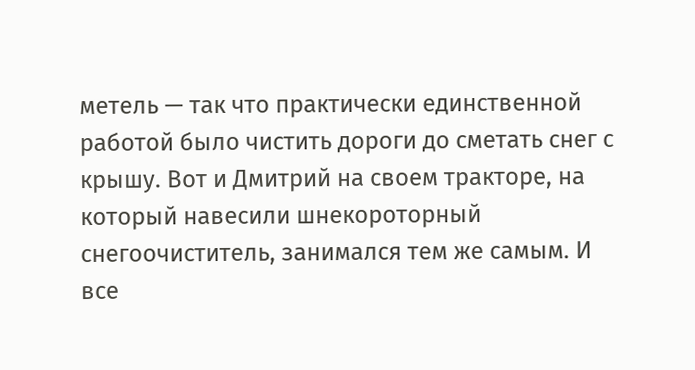метель — так что практически единственной работой было чистить дороги до сметать снег с крышу. Вот и Дмитрий на своем тракторе, на который навесили шнекороторный снегоочиститель, занимался тем же самым. И все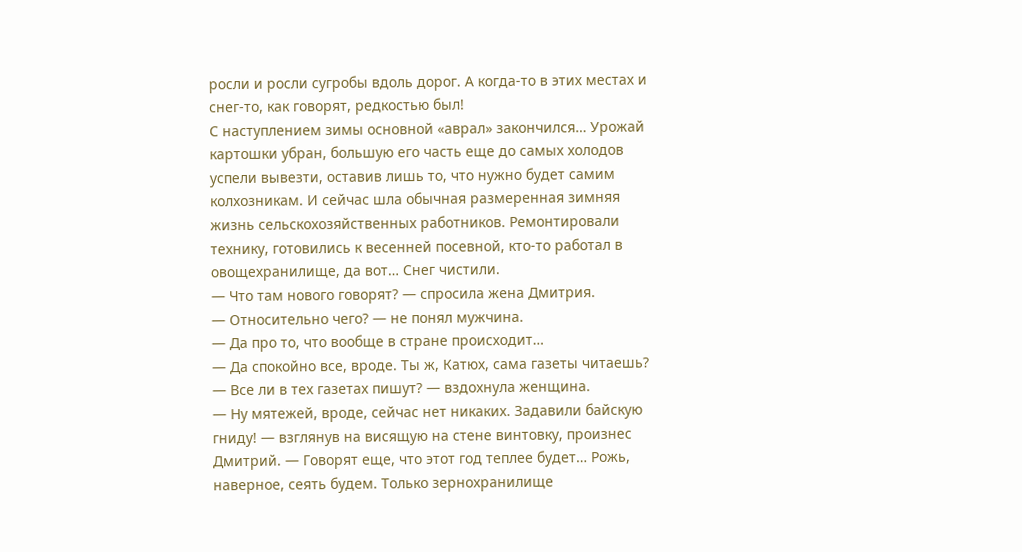росли и росли сугробы вдоль дорог. А когда-то в этих местах и снег-то, как говорят, редкостью был!
С наступлением зимы основной «аврал» закончился… Урожай картошки убран, большую его часть еще до самых холодов успели вывезти, оставив лишь то, что нужно будет самим колхозникам. И сейчас шла обычная размеренная зимняя жизнь сельскохозяйственных работников. Ремонтировали технику, готовились к весенней посевной, кто-то работал в овощехранилище, да вот… Снег чистили.
— Что там нового говорят? — спросила жена Дмитрия.
— Относительно чего? — не понял мужчина.
— Да про то, что вообще в стране происходит…
— Да спокойно все, вроде. Ты ж, Катюх, сама газеты читаешь?
— Все ли в тех газетах пишут? — вздохнула женщина.
— Ну мятежей, вроде, сейчас нет никаких. Задавили байскую гниду! — взглянув на висящую на стене винтовку, произнес Дмитрий. — Говорят еще, что этот год теплее будет… Рожь, наверное, сеять будем. Только зернохранилище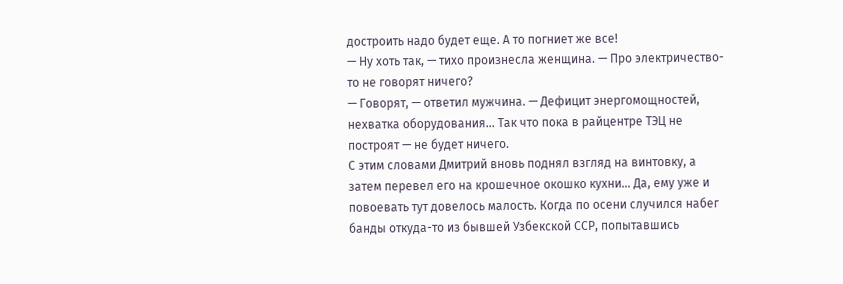достроить надо будет еще. А то погниет же все!
— Ну хоть так, — тихо произнесла женщина. — Про электричество-то не говорят ничего?
— Говорят, — ответил мужчина. — Дефицит энергомощностей, нехватка оборудования… Так что пока в райцентре ТЭЦ не построят — не будет ничего.
С этим словами Дмитрий вновь поднял взгляд на винтовку, а затем перевел его на крошечное окошко кухни… Да, ему уже и повоевать тут довелось малость. Когда по осени случился набег банды откуда-то из бывшей Узбекской ССР, попытавшись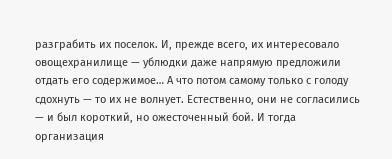разграбить их поселок. И, прежде всего, их интересовало овощехранилище — ублюдки даже напрямую предложили отдать его содержимое… А что потом самому только с голоду сдохнуть — то их не волнует. Естественно, они не согласились — и был короткий, но ожесточенный бой. И тогда организация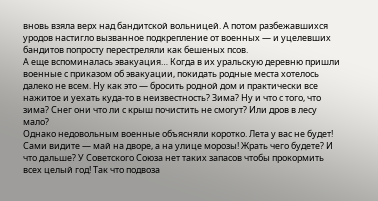вновь взяла верх над бандитской вольницей. А потом разбежавшихся уродов настигло вызванное подкрепление от военных — и уцелевших бандитов попросту перестреляли как бешеных псов.
А еще вспоминалась эвакуация… Когда в их уральскую деревню пришли военные с приказом об эвакуации, покидать родные места хотелось далеко не всем. Ну как это — бросить родной дом и практически все нажитое и уехать куда-то в неизвестность? Зима? Ну и что с того, что зима? Снег они что ли с крыш почистить не смогут? Или дров в лесу мало?
Однако недовольным военные объясняли коротко. Лета у вас не будет! Сами видите — май на дворе, а на улице морозы! Жрать чего будете? И что дальше? У Советского Союза нет таких запасов чтобы прокормить всех целый год! Так что подвоза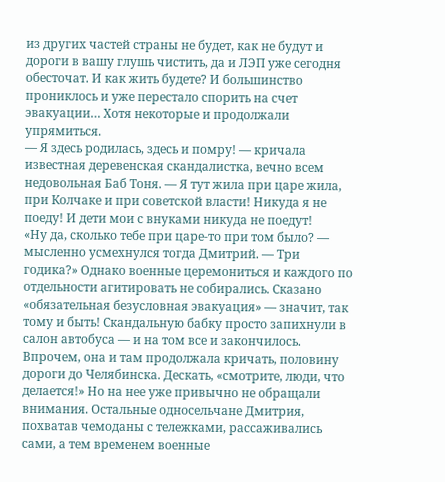из других частей страны не будет, как не будут и дороги в вашу глушь чистить, да и ЛЭП уже сегодня обесточат. И как жить будете? И большинство прониклось и уже перестало спорить на счет эвакуации… Хотя некоторые и продолжали упрямиться.
— Я здесь родилась, здесь и помру! — кричала известная деревенская скандалистка, вечно всем недовольная Баб Тоня. — Я тут жила при царе жила, при Колчаке и при советской власти! Никуда я не поеду! И дети мои с внуками никуда не поедут!
«Ну да, сколько тебе при царе-то при том было? — мысленно усмехнулся тогда Дмитрий. — Три годика?» Однако военные церемониться и каждого по отдельности агитировать не собирались. Сказано «обязательная безусловная эвакуация» — значит, так тому и быть! Скандальную бабку просто запихнули в салон автобуса — и на том все и закончилось. Впрочем, она и там продолжала кричать, половину дороги до Челябинска. Дескать, «смотрите, люди, что делается!» Но на нее уже привычно не обращали внимания. Остальные односельчане Дмитрия, похватав чемоданы с тележками, рассаживались сами, а тем временем военные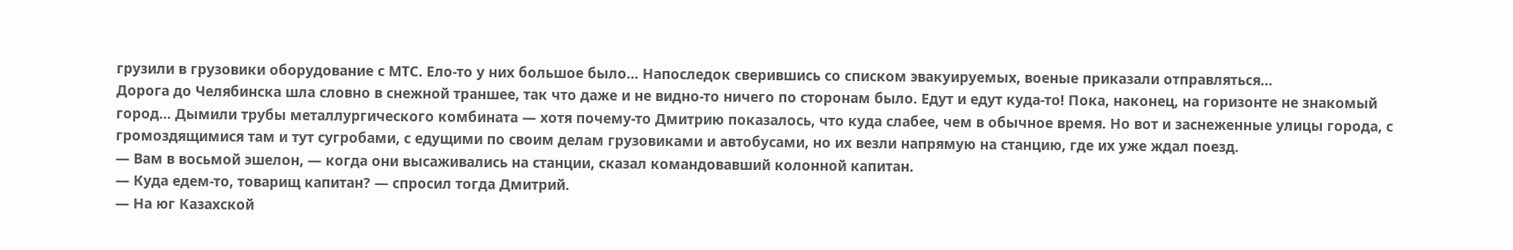грузили в грузовики оборудование с МТС. Ело-то у них большое было… Напоследок сверившись со списком эвакуируемых, военые приказали отправляться…
Дорога до Челябинска шла словно в снежной траншее, так что даже и не видно-то ничего по сторонам было. Едут и едут куда-то! Пока, наконец, на горизонте не знакомый город… Дымили трубы металлургического комбината — хотя почему-то Дмитрию показалось, что куда слабее, чем в обычное время. Но вот и заснеженные улицы города, с громоздящимися там и тут сугробами, с едущими по своим делам грузовиками и автобусами, но их везли напрямую на станцию, где их уже ждал поезд.
— Вам в восьмой эшелон, — когда они высаживались на станции, сказал командовавший колонной капитан.
— Куда едем-то, товарищ капитан? — спросил тогда Дмитрий.
— На юг Казахской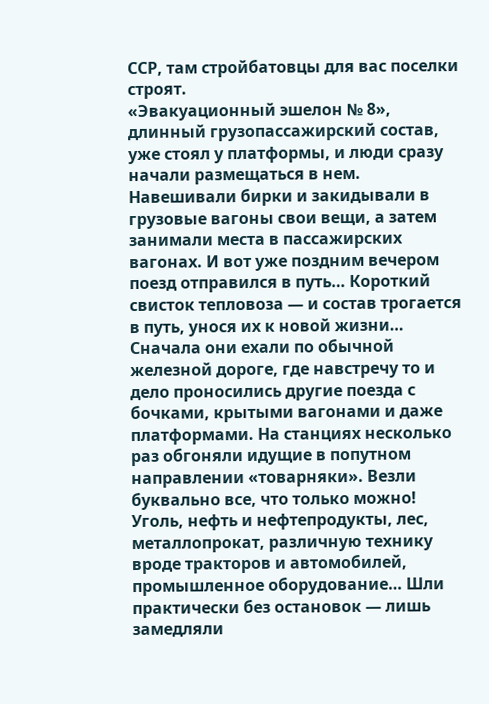ССР, там стройбатовцы для вас поселки строят.
«Эвакуационный эшелон № 8», длинный грузопассажирский состав, уже стоял у платформы, и люди сразу начали размещаться в нем. Навешивали бирки и закидывали в грузовые вагоны свои вещи, а затем занимали места в пассажирских вагонах. И вот уже поздним вечером поезд отправился в путь… Короткий свисток тепловоза — и состав трогается в путь, унося их к новой жизни…
Сначала они ехали по обычной железной дороге, где навстречу то и дело проносились другие поезда с бочками, крытыми вагонами и даже платформами. На станциях несколько раз обгоняли идущие в попутном направлении «товарняки». Везли буквально все, что только можно! Уголь, нефть и нефтепродукты, лес, металлопрокат, различную технику вроде тракторов и автомобилей, промышленное оборудование… Шли практически без остановок — лишь замедляли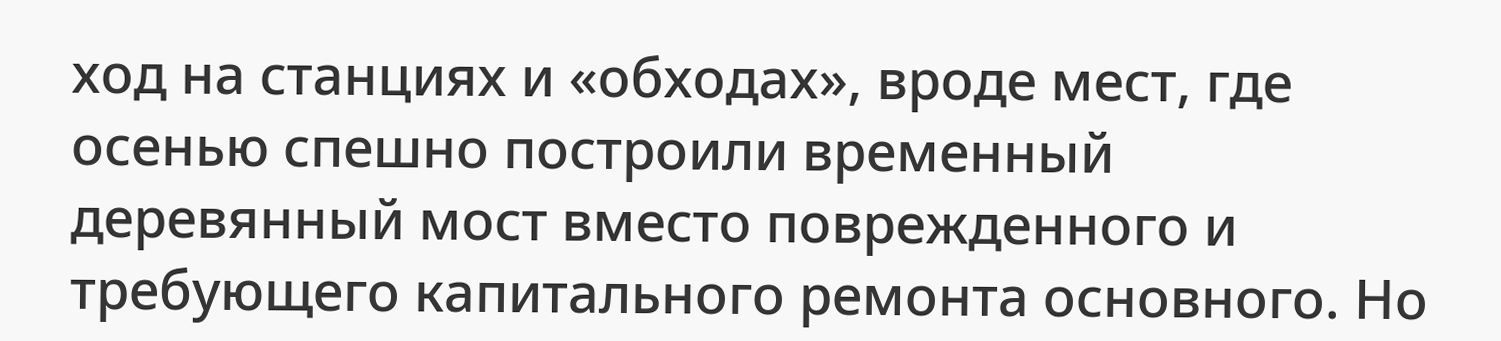ход на станциях и «обходах», вроде мест, где осенью спешно построили временный деревянный мост вместо поврежденного и требующего капитального ремонта основного. Но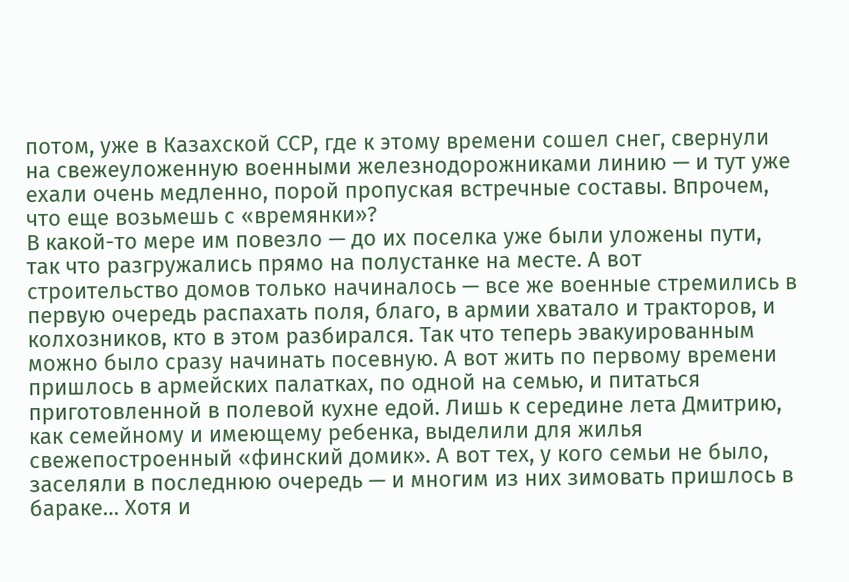потом, уже в Казахской ССР, где к этому времени сошел снег, свернули на свежеуложенную военными железнодорожниками линию — и тут уже ехали очень медленно, порой пропуская встречные составы. Впрочем, что еще возьмешь с «времянки»?
В какой-то мере им повезло — до их поселка уже были уложены пути, так что разгружались прямо на полустанке на месте. А вот строительство домов только начиналось — все же военные стремились в первую очередь распахать поля, благо, в армии хватало и тракторов, и колхозников, кто в этом разбирался. Так что теперь эвакуированным можно было сразу начинать посевную. А вот жить по первому времени пришлось в армейских палатках, по одной на семью, и питаться приготовленной в полевой кухне едой. Лишь к середине лета Дмитрию, как семейному и имеющему ребенка, выделили для жилья свежепостроенный «финский домик». А вот тех, у кого семьи не было, заселяли в последнюю очередь — и многим из них зимовать пришлось в бараке… Хотя и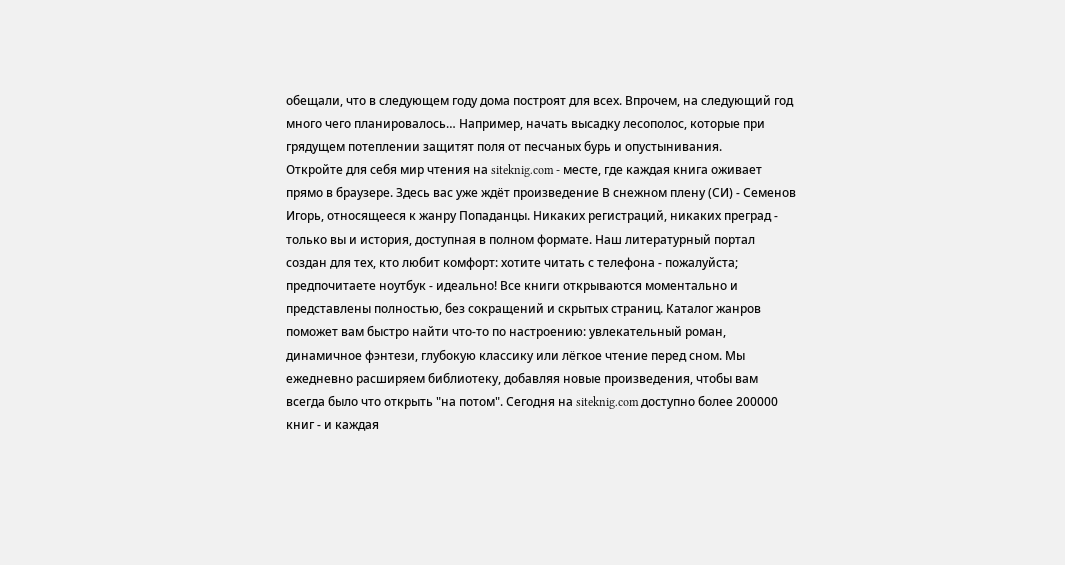обещали, что в следующем году дома построят для всех. Впрочем, на следующий год много чего планировалось… Например, начать высадку лесополос, которые при грядущем потеплении защитят поля от песчаных бурь и опустынивания.
Откройте для себя мир чтения на siteknig.com - месте, где каждая книга оживает прямо в браузере. Здесь вас уже ждёт произведение В снежном плену (СИ) - Семенов Игорь, относящееся к жанру Попаданцы. Никаких регистраций, никаких преград - только вы и история, доступная в полном формате. Наш литературный портал создан для тех, кто любит комфорт: хотите читать с телефона - пожалуйста; предпочитаете ноутбук - идеально! Все книги открываются моментально и представлены полностью, без сокращений и скрытых страниц. Каталог жанров поможет вам быстро найти что-то по настроению: увлекательный роман, динамичное фэнтези, глубокую классику или лёгкое чтение перед сном. Мы ежедневно расширяем библиотеку, добавляя новые произведения, чтобы вам всегда было что открыть "на потом". Сегодня на siteknig.com доступно более 200000 книг - и каждая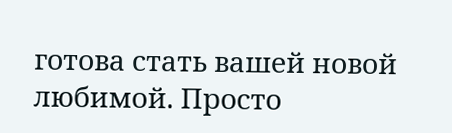готова стать вашей новой любимой. Просто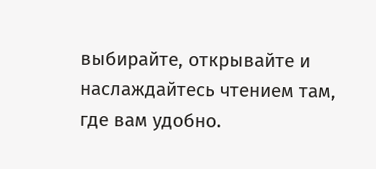выбирайте, открывайте и наслаждайтесь чтением там, где вам удобно.